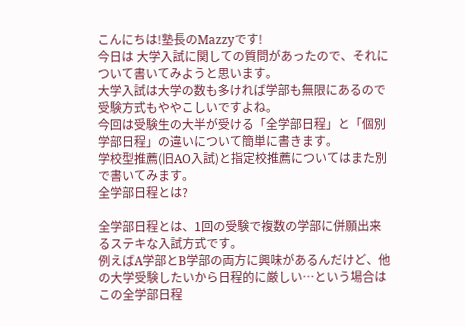こんにちは!塾長のMazzyです!
今日は 大学入試に関しての質問があったので、それについて書いてみようと思います。
大学入試は大学の数も多ければ学部も無限にあるので受験方式もややこしいですよね。
今回は受験生の大半が受ける「全学部日程」と「個別学部日程」の違いについて簡単に書きます。
学校型推薦(旧AO入試)と指定校推薦についてはまた別で書いてみます。
全学部日程とは?

全学部日程とは、1回の受験で複数の学部に併願出来るステキな入試方式です。
例えばA学部とB学部の両方に興味があるんだけど、他の大学受験したいから日程的に厳しい…という場合はこの全学部日程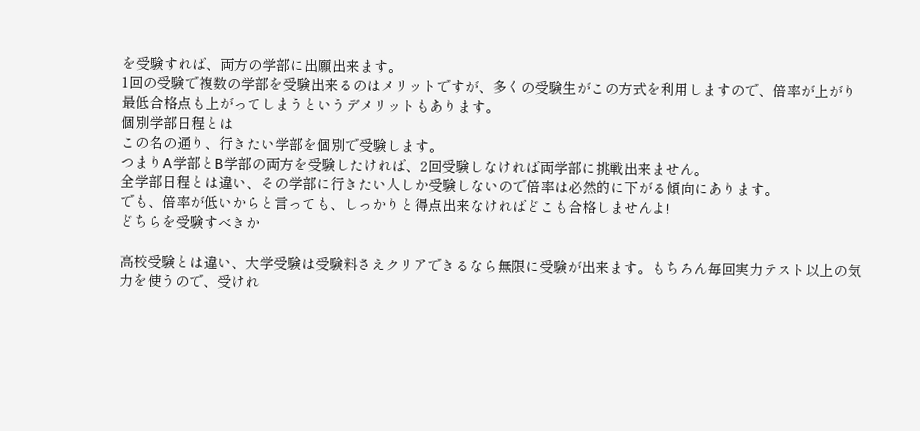を受験すれば、両方の学部に出願出来ます。
1回の受験で複数の学部を受験出来るのはメリットですが、多くの受験生がこの方式を利用しますので、倍率が上がり最低合格点も上がってしまうというデメリットもあります。
個別学部日程とは
この名の通り、行きたい学部を個別で受験します。
つまりA学部とB学部の両方を受験したければ、2回受験しなければ両学部に挑戦出来ません。
全学部日程とは違い、その学部に行きたい人しか受験しないので倍率は必然的に下がる傾向にあります。
でも、倍率が低いからと言っても、しっかりと得点出来なければどこも合格しませんよ!
どちらを受験すべきか

高校受験とは違い、大学受験は受験料さえクリアできるなら無限に受験が出来ます。もちろん毎回実力テスト以上の気力を使うので、受けれ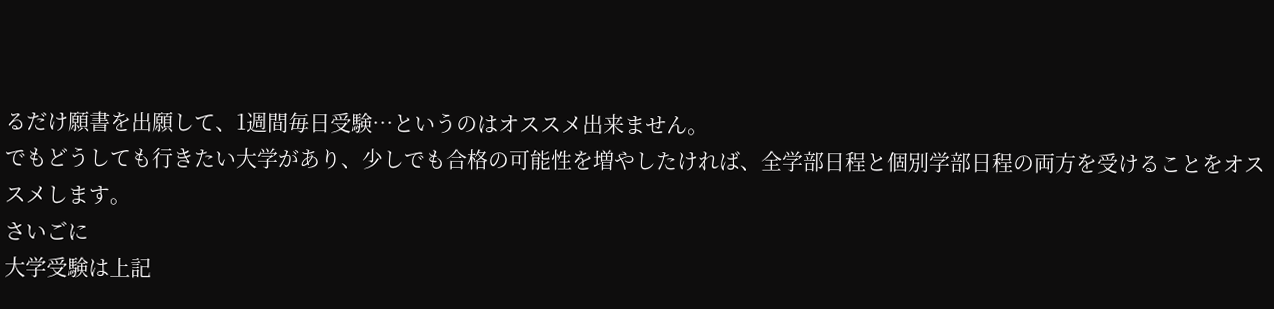るだけ願書を出願して、1週間毎日受験…というのはオススメ出来ません。
でもどうしても行きたい大学があり、少しでも合格の可能性を増やしたければ、全学部日程と個別学部日程の両方を受けることをオススメします。
さいごに
大学受験は上記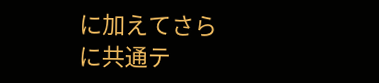に加えてさらに共通テ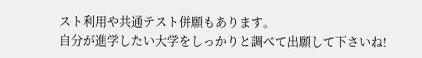スト利用や共通テスト併願もあります。
自分が進学したい大学をしっかりと調べて出願して下さいね!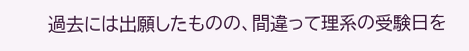過去には出願したものの、間違って理系の受験日を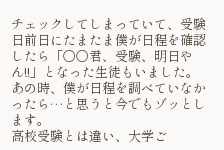チェックしてしまっていて、受験日前日にたまたま僕が日程を確認したら「〇〇君、受験、明日やん!!」となった生徒もいました。
あの時、僕が日程を調べていなかったら…と思うと今でもゾッとします。
高校受験とは違い、大学ご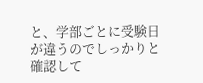と、学部ごとに受験日が違うのでしっかりと確認して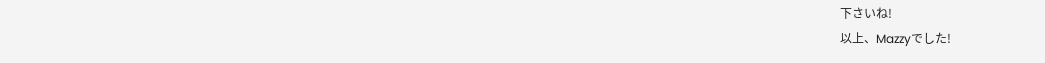下さいね!
以上、Mazzyでした!